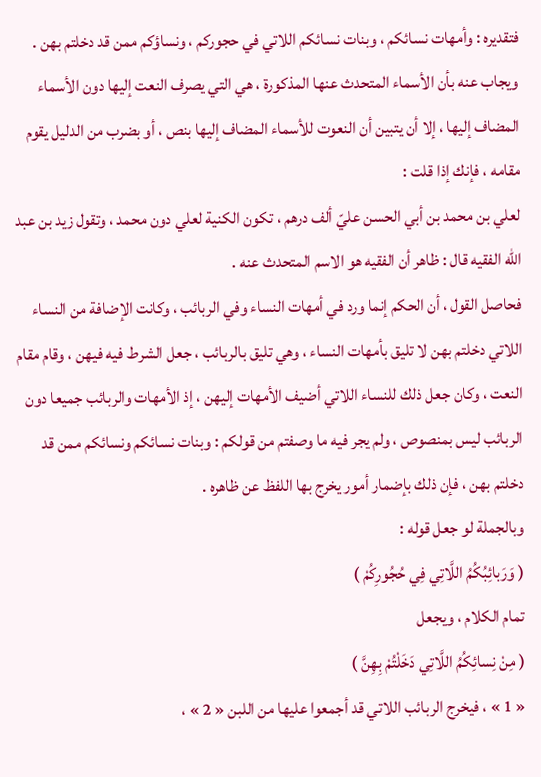فتقديره : وأمهات نسائكم ، وبنات نسائكم اللاتي في حجوركم ، ونساؤكم ممن قد دخلتم بهن .
ويجاب عنه بأن الأسماء المتحدث عنها المذكورة ، هي التي يصرف النعت إليها دون الأسماء المضاف إليها ، إلا أن يتبين أن النعوت للأسماء المضاف إليها بنص ، أو بضرب من الدليل يقوم مقامه ، فإنك إذا قلت :
لعلي بن محمد بن أبي الحسن عليّ ألف درهم ، تكون الكنية لعلي دون محمد ، وتقول زيد بن عبد اللّه الفقيه قال : ظاهر أن الفقيه هو الاسم المتحدث عنه .
فحاصل القول ، أن الحكم إنما ورد في أمهات النساء وفي الربائب ، وكانت الإضافة من النساء اللاتي دخلتم بهن لا تليق بأمهات النساء ، وهي تليق بالربائب ، جعل الشرط فيه فيهن ، وقام مقام النعت ، وكان جعل ذلك للنساء اللاتي أضيف الأمهات إليهن ، إذ الأمهات والربائب جميعا دون الربائب ليس بمنصوص ، ولم يجر فيه ما وصفتم من قولكم : وبنات نسائكم ونسائكم ممن قد دخلتم بهن ، فإن ذلك بإضمار أمور يخرج بها اللفظ عن ظاهره .
وبالجملة لو جعل قوله :
( وَرَبائِبُكُمُ اللَّاتِي فِي حُجُورِكُمْ )
تمام الكلام ، ويجعل
( مِنْ نِسائِكُمُ اللَّاتِي دَخَلْتُمْ بِهِنَّ )
« 1 » ، فيخرج الربائب اللاتي قد أجمعوا عليها من اللبن « 2 » ،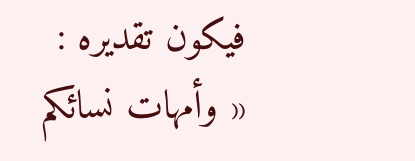فيكون تقديره :
« وأمهات نسائكم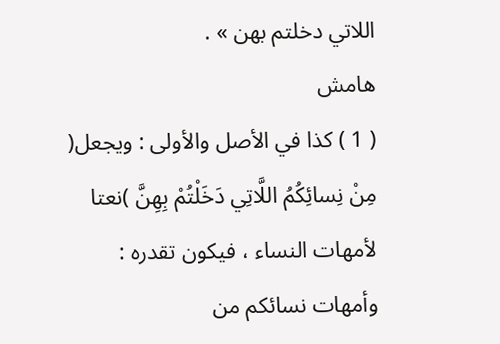اللاتي دخلتم بهن » .
هامش
( 1 ) كذا في الأصل والأولى : ويجعل( مِنْ نِسائِكُمُ اللَّاتِي دَخَلْتُمْ بِهِنَّ )نعتا لأمهات النساء ، فيكون تقدره : وأمهات نسائكم من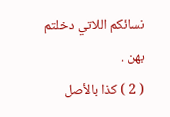نسائكم اللاتي دخلتم بهن .
( 2 ) كذا بالأصل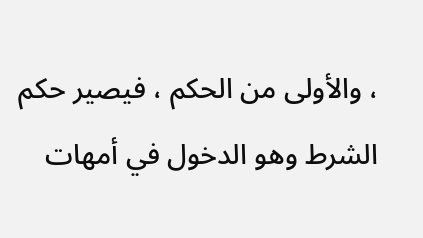، والأولى من الحكم ، فيصير حكم الشرط وهو الدخول في أمهات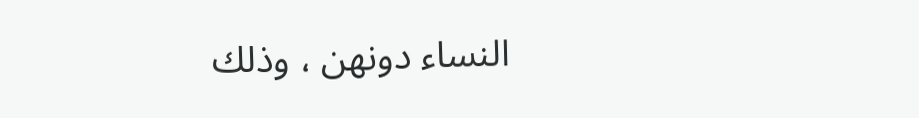النساء دونهن ، وذلك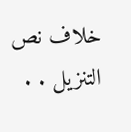خلاف نص التنزيل . .